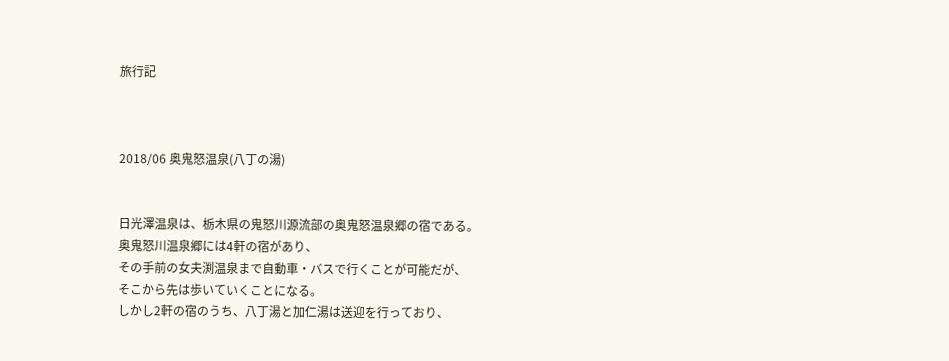旅行記



2018/06 奥鬼怒温泉(八丁の湯)


日光澤温泉は、栃木県の鬼怒川源流部の奥鬼怒温泉郷の宿である。
奥鬼怒川温泉郷には4軒の宿があり、
その手前の女夫渕温泉まで自動車・バスで行くことが可能だが、
そこから先は歩いていくことになる。
しかし2軒の宿のうち、八丁湯と加仁湯は送迎を行っており、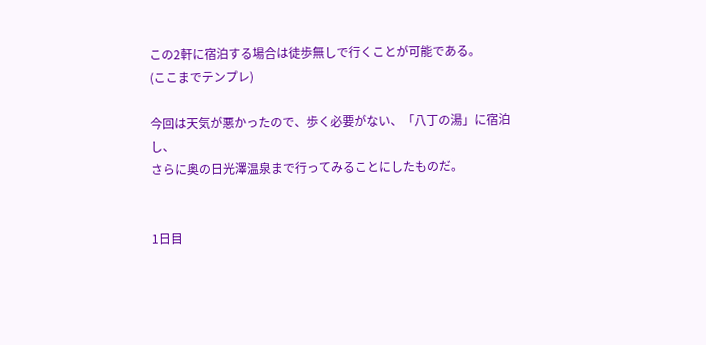この2軒に宿泊する場合は徒歩無しで行くことが可能である。
(ここまでテンプレ)

今回は天気が悪かったので、歩く必要がない、「八丁の湯」に宿泊し、
さらに奥の日光澤温泉まで行ってみることにしたものだ。


1日目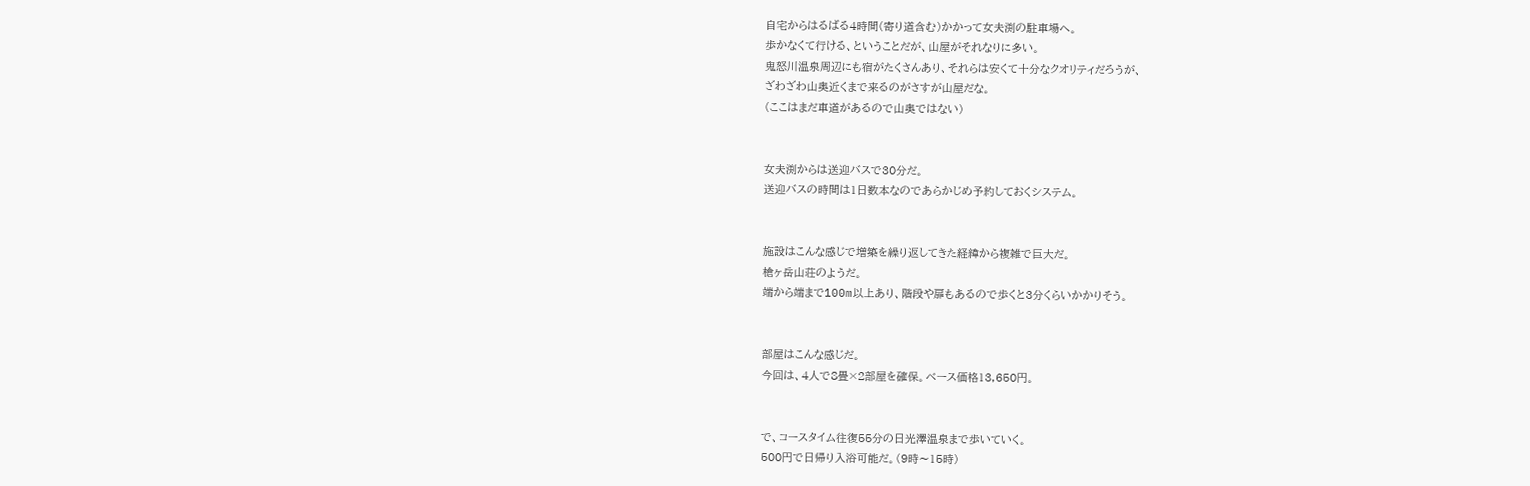自宅からはるばる4時間(寄り道含む)かかって女夫渕の駐車場へ。
歩かなくて行ける、ということだが、山屋がそれなりに多い。
鬼怒川温泉周辺にも宿がたくさんあり、それらは安くて十分なクオリティだろうが、
ざわざわ山奥近くまで来るのがさすが山屋だな。
(ここはまだ車道があるので山奥ではない)


女夫渕からは送迎バスで30分だ。
送迎バスの時間は1日数本なのであらかじめ予約しておくシステム。


施設はこんな感じで増築を繰り返してきた経緯から複雑で巨大だ。
槍ヶ岳山荘のようだ。
端から端まで100m以上あり、階段や扉もあるので歩くと3分くらいかかりそう。


部屋はこんな感じだ。
今回は、4人で8畳×2部屋を確保。ベース価格13,650円。


で、コースタイム往復55分の日光澤温泉まで歩いていく。
500円で日帰り入浴可能だ。(9時〜15時)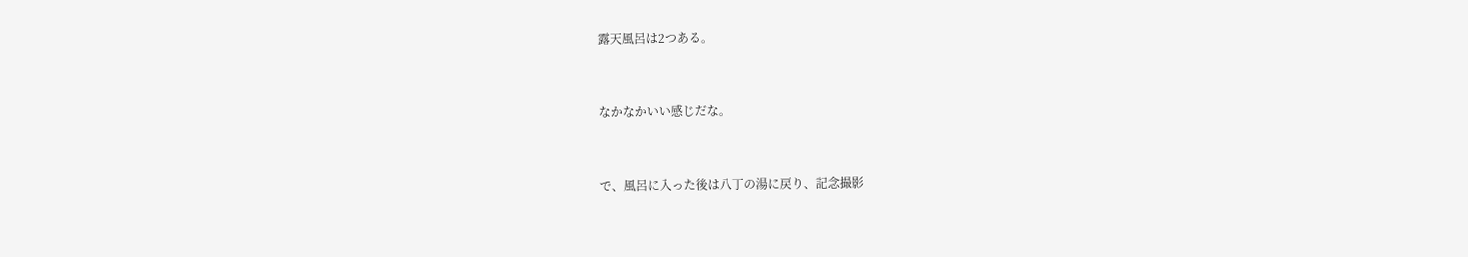露天風呂は2つある。



なかなかいい感じだな。



で、風呂に入った後は八丁の湯に戻り、記念撮影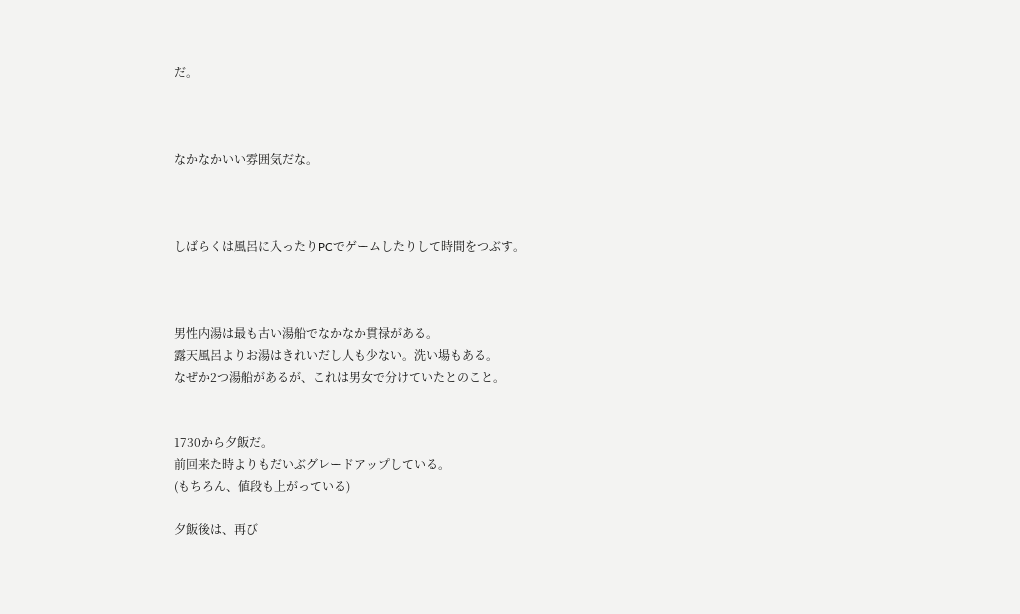だ。



なかなかいい雰囲気だな。



しばらくは風呂に入ったりPCでゲームしたりして時間をつぶす。



男性内湯は最も古い湯船でなかなか貫禄がある。
露天風呂よりお湯はきれいだし人も少ない。洗い場もある。
なぜか2つ湯船があるが、これは男女で分けていたとのこと。


1730から夕飯だ。
前回来た時よりもだいぶグレードアップしている。
(もちろん、値段も上がっている)

夕飯後は、再び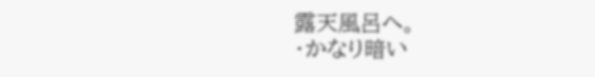露天風呂へ。
・かなり暗い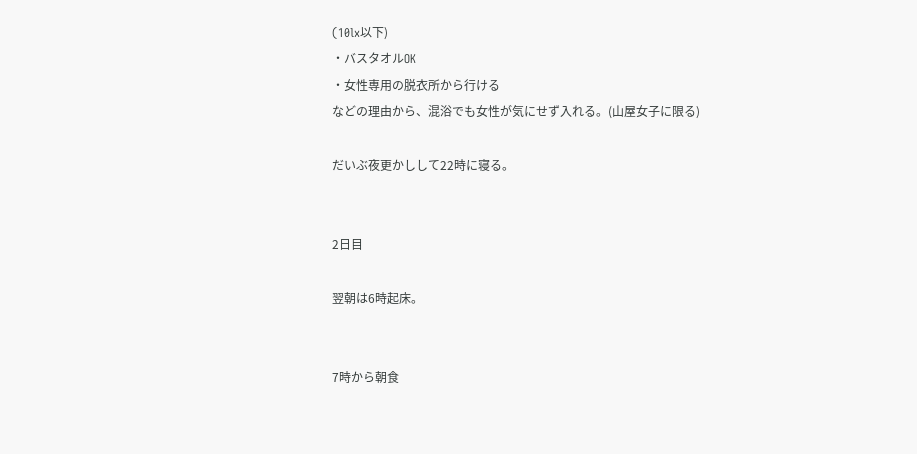(10lx以下)
・バスタオルOK
・女性専用の脱衣所から行ける
などの理由から、混浴でも女性が気にせず入れる。(山屋女子に限る)

だいぶ夜更かしして22時に寝る。


2日目

翌朝は6時起床。


7時から朝食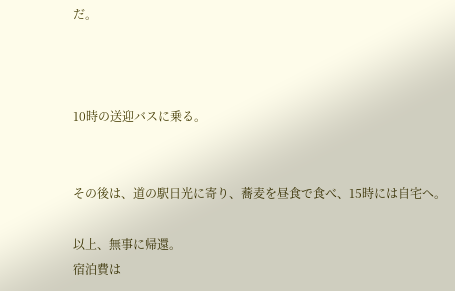だ。



10時の送迎バスに乗る。


その後は、道の駅日光に寄り、蕎麦を昼食で食べ、15時には自宅へ。

以上、無事に帰還。
宿泊費は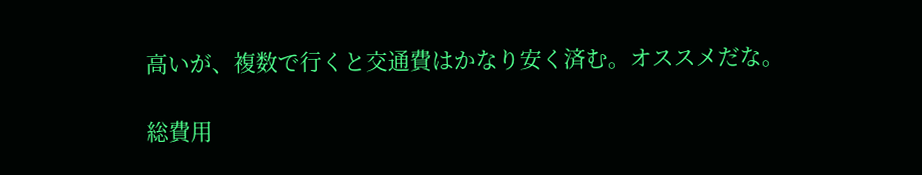高いが、複数で行くと交通費はかなり安く済む。オススメだな。

総費用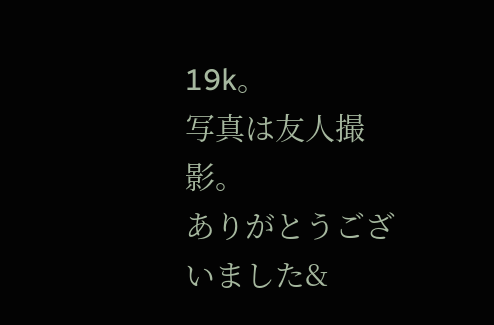19k。
写真は友人撮影。
ありがとうございました&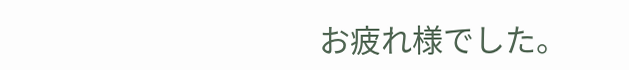お疲れ様でした。